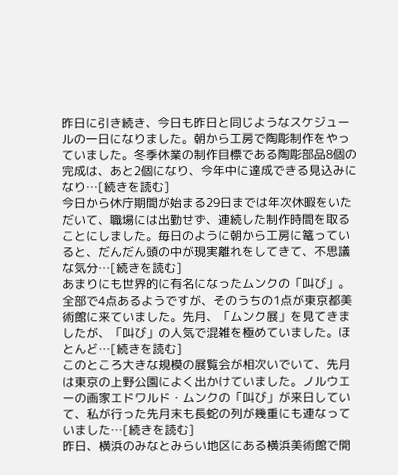昨日に引き続き、今日も昨日と同じようなスケジュールの一日になりました。朝から工房で陶彫制作をやっていました。冬季休業の制作目標である陶彫部品8個の完成は、あと2個になり、今年中に達成できる見込みになり…[続きを読む]
今日から休庁期間が始まる29日までは年次休暇をいただいて、職場には出勤せず、連続した制作時間を取ることにしました。毎日のように朝から工房に篭っていると、だんだん頭の中が現実離れをしてきて、不思議な気分…[続きを読む]
あまりにも世界的に有名になったムンクの「叫び」。全部で4点あるようですが、そのうちの1点が東京都美術館に来ていました。先月、「ムンク展」を見てきましたが、「叫び」の人気で混雑を極めていました。ほとんど…[続きを読む]
このところ大きな規模の展覧会が相次いでいて、先月は東京の上野公園によく出かけていました。ノルウエーの画家エドワルド・ムンクの「叫び」が来日していて、私が行った先月末も長蛇の列が幾重にも連なっていました…[続きを読む]
昨日、横浜のみなとみらい地区にある横浜美術館で開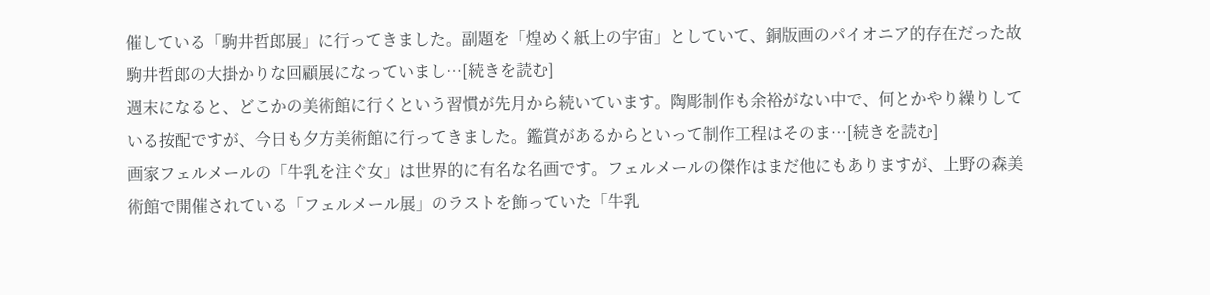催している「駒井哲郎展」に行ってきました。副題を「煌めく紙上の宇宙」としていて、銅版画のパイオニア的存在だった故駒井哲郎の大掛かりな回顧展になっていまし…[続きを読む]
週末になると、どこかの美術館に行くという習慣が先月から続いています。陶彫制作も余裕がない中で、何とかやり繰りしている按配ですが、今日も夕方美術館に行ってきました。鑑賞があるからといって制作工程はそのま…[続きを読む]
画家フェルメールの「牛乳を注ぐ女」は世界的に有名な名画です。フェルメールの傑作はまだ他にもありますが、上野の森美術館で開催されている「フェルメール展」のラストを飾っていた「牛乳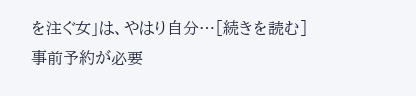を注ぐ女」は、やはり自分…[続きを読む]
事前予約が必要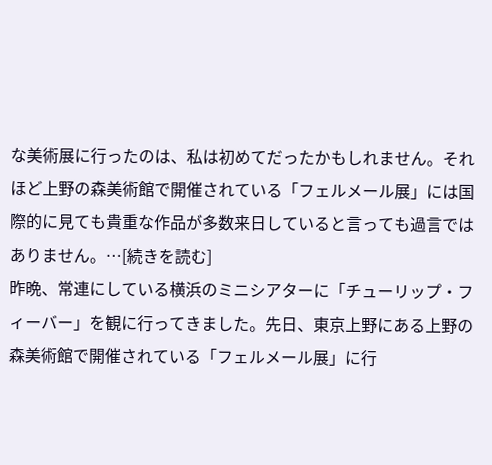な美術展に行ったのは、私は初めてだったかもしれません。それほど上野の森美術館で開催されている「フェルメール展」には国際的に見ても貴重な作品が多数来日していると言っても過言ではありません。…[続きを読む]
昨晩、常連にしている横浜のミニシアターに「チューリップ・フィーバー」を観に行ってきました。先日、東京上野にある上野の森美術館で開催されている「フェルメール展」に行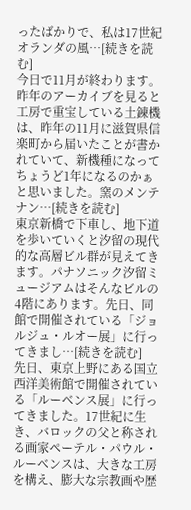ったばかりで、私は17世紀オランダの風…[続きを読む]
今日で11月が終わります。昨年のアーカイブを見ると工房で重宝している土錬機は、昨年の11月に滋賀県信楽町から届いたことが書かれていて、新機種になってちょうど1年になるのかぁと思いました。窯のメンテナン…[続きを読む]
東京新橋で下車し、地下道を歩いていくと汐留の現代的な高層ビル群が見えてきます。パナソニック汐留ミュージアムはそんなビルの4階にあります。先日、同館で開催されている「ジョルジュ・ルオー展」に行ってきまし…[続きを読む]
先日、東京上野にある国立西洋美術館で開催されている「ルーベンス展」に行ってきました。17世紀に生き、バロックの父と称される画家ペーテル・パウル・ルーベンスは、大きな工房を構え、膨大な宗教画や歴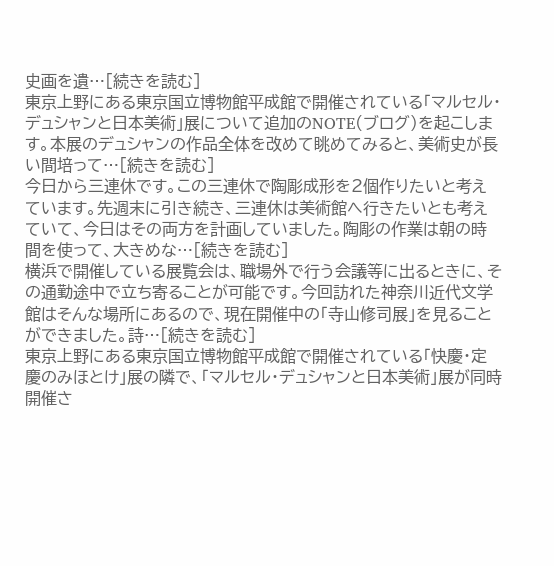史画を遺…[続きを読む]
東京上野にある東京国立博物館平成館で開催されている「マルセル・デュシャンと日本美術」展について追加のNOTE(ブログ)を起こします。本展のデュシャンの作品全体を改めて眺めてみると、美術史が長い間培って…[続きを読む]
今日から三連休です。この三連休で陶彫成形を2個作りたいと考えています。先週末に引き続き、三連休は美術館へ行きたいとも考えていて、今日はその両方を計画していました。陶彫の作業は朝の時間を使って、大きめな…[続きを読む]
横浜で開催している展覧会は、職場外で行う会議等に出るときに、その通勤途中で立ち寄ることが可能です。今回訪れた神奈川近代文学館はそんな場所にあるので、現在開催中の「寺山修司展」を見ることができました。詩…[続きを読む]
東京上野にある東京国立博物館平成館で開催されている「快慶・定慶のみほとけ」展の隣で、「マルセル・デュシャンと日本美術」展が同時開催さ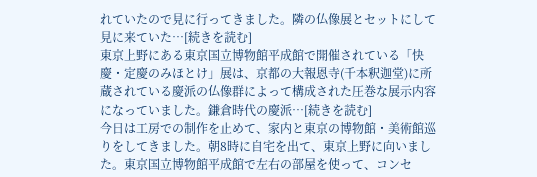れていたので見に行ってきました。隣の仏像展とセットにして見に来ていた…[続きを読む]
東京上野にある東京国立博物館平成館で開催されている「快慶・定慶のみほとけ」展は、京都の大報恩寺(千本釈迦堂)に所蔵されている慶派の仏像群によって構成された圧巻な展示内容になっていました。鎌倉時代の慶派…[続きを読む]
今日は工房での制作を止めて、家内と東京の博物館・美術館巡りをしてきました。朝8時に自宅を出て、東京上野に向いました。東京国立博物館平成館で左右の部屋を使って、コンセ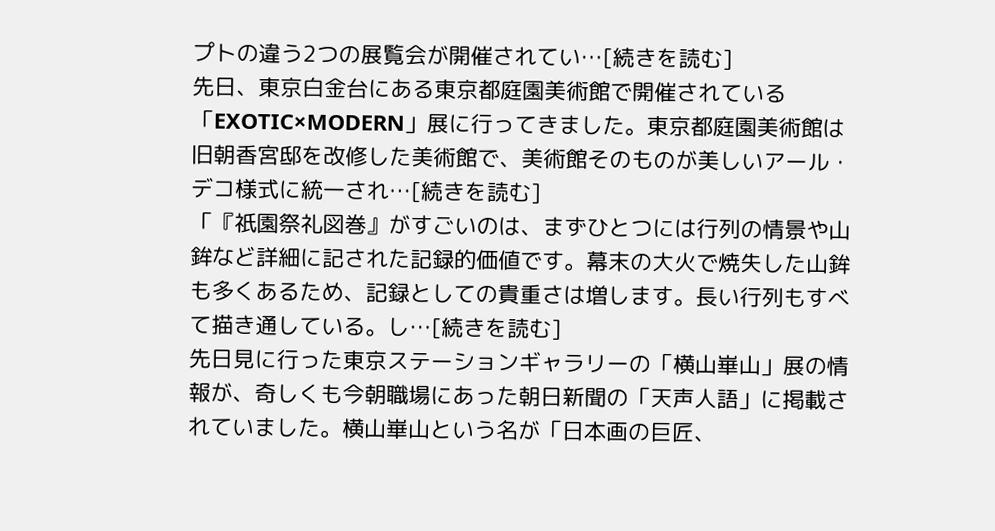プトの違う2つの展覧会が開催されてい…[続きを読む]
先日、東京白金台にある東京都庭園美術館で開催されている「EXOTIC×MODERN」展に行ってきました。東京都庭園美術館は旧朝香宮邸を改修した美術館で、美術館そのものが美しいアール・デコ様式に統一され…[続きを読む]
「『祇園祭礼図巻』がすごいのは、まずひとつには行列の情景や山鉾など詳細に記された記録的価値です。幕末の大火で焼失した山鉾も多くあるため、記録としての貴重さは増します。長い行列もすべて描き通している。し…[続きを読む]
先日見に行った東京ステーションギャラリーの「横山崋山」展の情報が、奇しくも今朝職場にあった朝日新聞の「天声人語」に掲載されていました。横山崋山という名が「日本画の巨匠、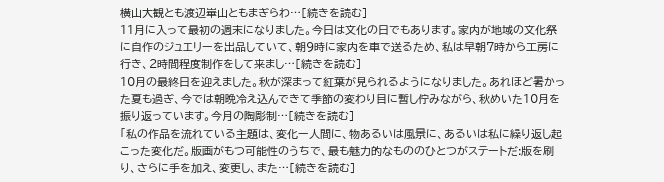横山大観とも渡辺崋山ともまぎらわ…[続きを読む]
11月に入って最初の週末になりました。今日は文化の日でもあります。家内が地域の文化祭に自作のジュエリーを出品していて、朝9時に家内を車で送るため、私は早朝7時から工房に行き、2時間程度制作をして来まし…[続きを読む]
10月の最終日を迎えました。秋が深まって紅葉が見られるようになりました。あれほど暑かった夏も過ぎ、今では朝晩冷え込んできて季節の変わり目に暫し佇みながら、秋めいた10月を振り返っています。今月の陶彫制…[続きを読む]
「私の作品を流れている主題は、変化ー人間に、物あるいは風景に、あるいは私に繰り返し起こった変化だ。版画がもつ可能性のうちで、最も魅力的なもののひとつがステートだ:版を刷り、さらに手を加え、変更し、また…[続きを読む]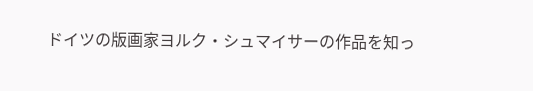ドイツの版画家ヨルク・シュマイサーの作品を知っ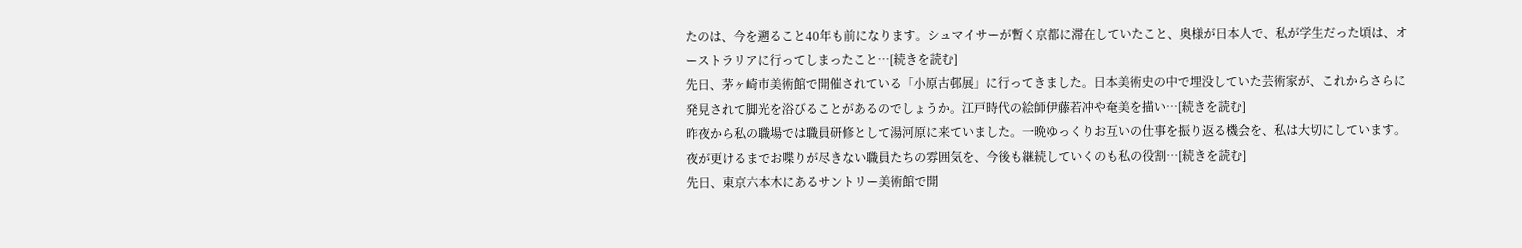たのは、今を遡ること40年も前になります。シュマイサーが暫く京都に滞在していたこと、奥様が日本人で、私が学生だった頃は、オーストラリアに行ってしまったこと…[続きを読む]
先日、茅ヶ崎市美術館で開催されている「小原古邨展」に行ってきました。日本美術史の中で埋没していた芸術家が、これからさらに発見されて脚光を浴びることがあるのでしょうか。江戸時代の絵師伊藤若冲や奄美を描い…[続きを読む]
昨夜から私の職場では職員研修として湯河原に来ていました。一晩ゆっくりお互いの仕事を振り返る機会を、私は大切にしています。夜が更けるまでお喋りが尽きない職員たちの雰囲気を、今後も継続していくのも私の役割…[続きを読む]
先日、東京六本木にあるサントリー美術館で開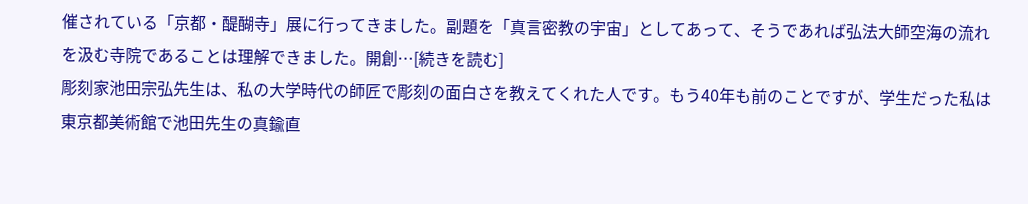催されている「京都・醍醐寺」展に行ってきました。副題を「真言密教の宇宙」としてあって、そうであれば弘法大師空海の流れを汲む寺院であることは理解できました。開創…[続きを読む]
彫刻家池田宗弘先生は、私の大学時代の師匠で彫刻の面白さを教えてくれた人です。もう40年も前のことですが、学生だった私は東京都美術館で池田先生の真鍮直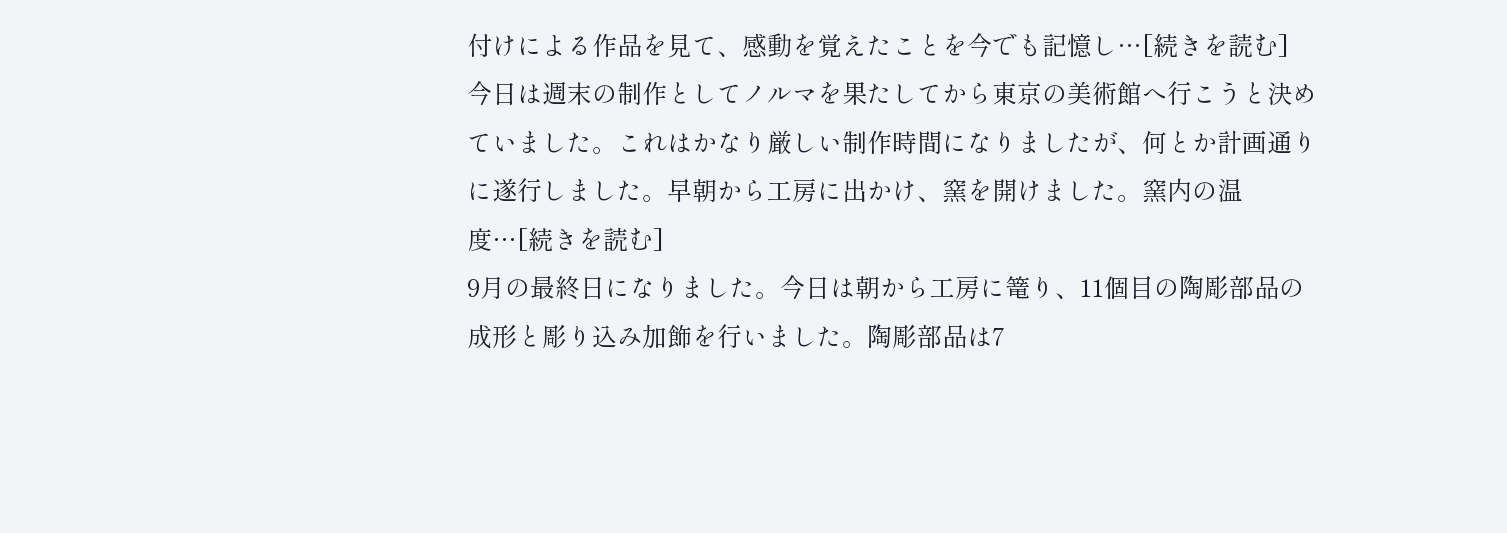付けによる作品を見て、感動を覚えたことを今でも記憶し…[続きを読む]
今日は週末の制作としてノルマを果たしてから東京の美術館へ行こうと決めていました。これはかなり厳しい制作時間になりましたが、何とか計画通りに遂行しました。早朝から工房に出かけ、窯を開けました。窯内の温度…[続きを読む]
9月の最終日になりました。今日は朝から工房に篭り、11個目の陶彫部品の成形と彫り込み加飾を行いました。陶彫部品は7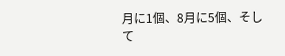月に1個、8月に5個、そして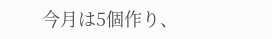今月は5個作り、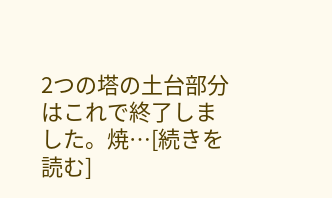2つの塔の土台部分はこれで終了しました。焼…[続きを読む]